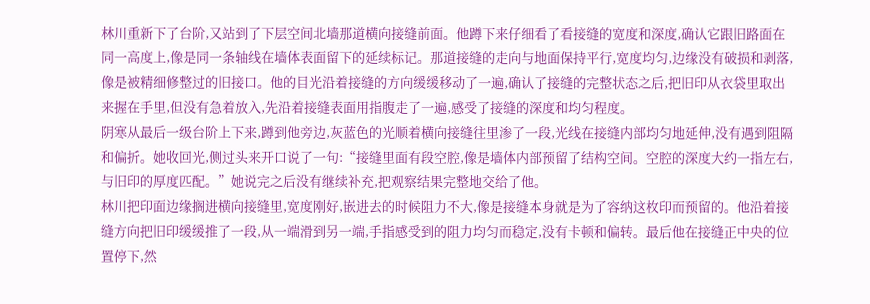林川重新下了台阶,又站到了下层空间北墙那道横向接缝前面。他蹲下来仔细看了看接缝的宽度和深度,确认它跟旧路面在同一高度上,像是同一条轴线在墙体表面留下的延续标记。那道接缝的走向与地面保持平行,宽度均匀,边缘没有破损和剥落,像是被精细修整过的旧接口。他的目光沿着接缝的方向缓缓移动了一遍,确认了接缝的完整状态之后,把旧印从衣袋里取出来握在手里,但没有急着放入,先沿着接缝表面用指腹走了一遍,感受了接缝的深度和均匀程度。
阴寒从最后一级台阶上下来,蹲到他旁边,灰蓝色的光顺着横向接缝往里渗了一段,光线在接缝内部均匀地延伸,没有遇到阻隔和偏折。她收回光,侧过头来开口说了一句:“接缝里面有段空腔,像是墙体内部预留了结构空间。空腔的深度大约一指左右,与旧印的厚度匹配。”她说完之后没有继续补充,把观察结果完整地交给了他。
林川把印面边缘搁进横向接缝里,宽度刚好,嵌进去的时候阻力不大,像是接缝本身就是为了容纳这枚印而预留的。他沿着接缝方向把旧印缓缓推了一段,从一端滑到另一端,手指感受到的阻力均匀而稳定,没有卡顿和偏转。最后他在接缝正中央的位置停下,然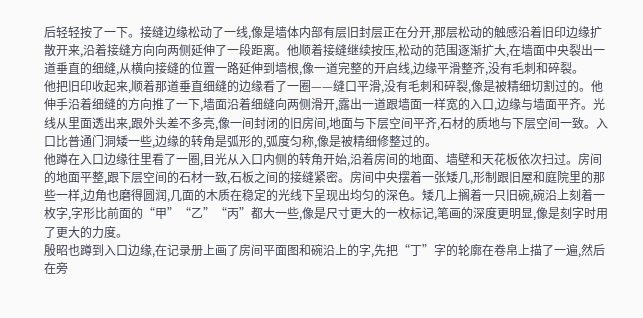后轻轻按了一下。接缝边缘松动了一线,像是墙体内部有层旧封层正在分开,那层松动的触感沿着旧印边缘扩散开来,沿着接缝方向向两侧延伸了一段距离。他顺着接缝继续按压,松动的范围逐渐扩大,在墙面中央裂出一道垂直的细缝,从横向接缝的位置一路延伸到墙根,像一道完整的开启线,边缘平滑整齐,没有毛刺和碎裂。
他把旧印收起来,顺着那道垂直细缝的边缘看了一圈——缝口平滑,没有毛刺和碎裂,像是被精细切割过的。他伸手沿着细缝的方向推了一下,墙面沿着细缝向两侧滑开,露出一道跟墙面一样宽的入口,边缘与墙面平齐。光线从里面透出来,跟外头差不多亮,像一间封闭的旧房间,地面与下层空间平齐,石材的质地与下层空间一致。入口比普通门洞矮一些,边缘的转角是弧形的,弧度匀称,像是被精细修整过的。
他蹲在入口边缘往里看了一圈,目光从入口内侧的转角开始,沿着房间的地面、墙壁和天花板依次扫过。房间的地面平整,跟下层空间的石材一致,石板之间的接缝紧密。房间中央摆着一张矮几,形制跟旧屋和庭院里的那些一样,边角也磨得圆润,几面的木质在稳定的光线下呈现出均匀的深色。矮几上搁着一只旧碗,碗沿上刻着一枚字,字形比前面的“甲”“乙”“丙”都大一些,像是尺寸更大的一枚标记,笔画的深度更明显,像是刻字时用了更大的力度。
殷昭也蹲到入口边缘,在记录册上画了房间平面图和碗沿上的字,先把“丁”字的轮廓在卷帛上描了一遍,然后在旁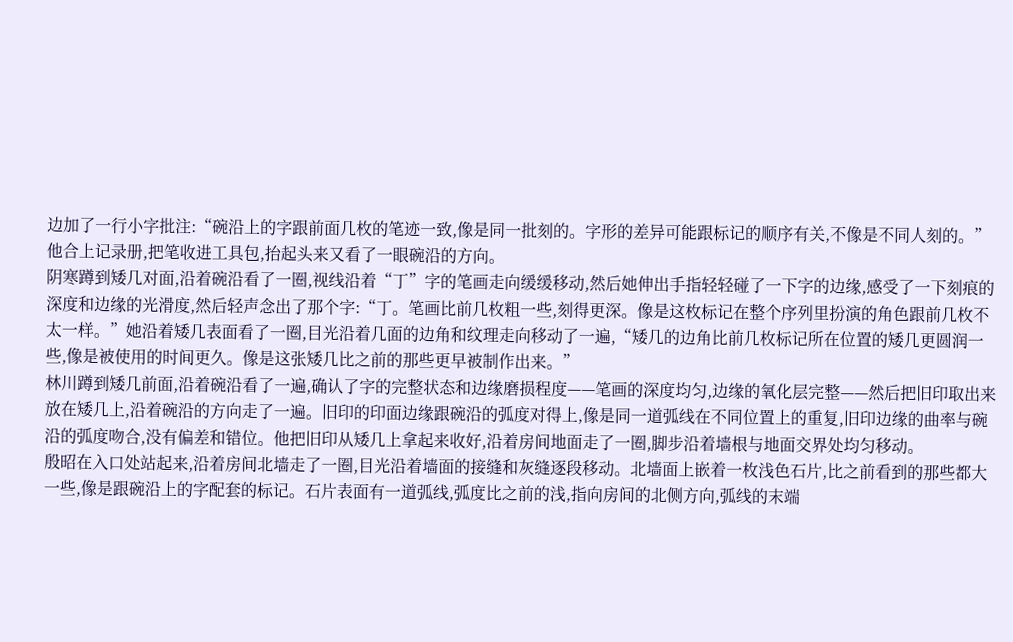边加了一行小字批注:“碗沿上的字跟前面几枚的笔迹一致,像是同一批刻的。字形的差异可能跟标记的顺序有关,不像是不同人刻的。”他合上记录册,把笔收进工具包,抬起头来又看了一眼碗沿的方向。
阴寒蹲到矮几对面,沿着碗沿看了一圈,视线沿着“丁”字的笔画走向缓缓移动,然后她伸出手指轻轻碰了一下字的边缘,感受了一下刻痕的深度和边缘的光滑度,然后轻声念出了那个字:“丁。笔画比前几枚粗一些,刻得更深。像是这枚标记在整个序列里扮演的角色跟前几枚不太一样。”她沿着矮几表面看了一圈,目光沿着几面的边角和纹理走向移动了一遍,“矮几的边角比前几枚标记所在位置的矮几更圆润一些,像是被使用的时间更久。像是这张矮几比之前的那些更早被制作出来。”
林川蹲到矮几前面,沿着碗沿看了一遍,确认了字的完整状态和边缘磨损程度——笔画的深度均匀,边缘的氧化层完整——然后把旧印取出来放在矮几上,沿着碗沿的方向走了一遍。旧印的印面边缘跟碗沿的弧度对得上,像是同一道弧线在不同位置上的重复,旧印边缘的曲率与碗沿的弧度吻合,没有偏差和错位。他把旧印从矮几上拿起来收好,沿着房间地面走了一圈,脚步沿着墙根与地面交界处均匀移动。
殷昭在入口处站起来,沿着房间北墙走了一圈,目光沿着墙面的接缝和灰缝逐段移动。北墙面上嵌着一枚浅色石片,比之前看到的那些都大一些,像是跟碗沿上的字配套的标记。石片表面有一道弧线,弧度比之前的浅,指向房间的北侧方向,弧线的末端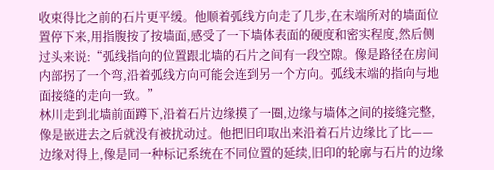收束得比之前的石片更平缓。他顺着弧线方向走了几步,在末端所对的墙面位置停下来,用指腹按了按墙面,感受了一下墙体表面的硬度和密实程度,然后侧过头来说:“弧线指向的位置跟北墙的石片之间有一段空隙。像是路径在房间内部拐了一个弯,沿着弧线方向可能会连到另一个方向。弧线末端的指向与地面接缝的走向一致。”
林川走到北墙前面蹲下,沿着石片边缘摸了一圈,边缘与墙体之间的接缝完整,像是嵌进去之后就没有被扰动过。他把旧印取出来沿着石片边缘比了比——边缘对得上,像是同一种标记系统在不同位置的延续,旧印的轮廓与石片的边缘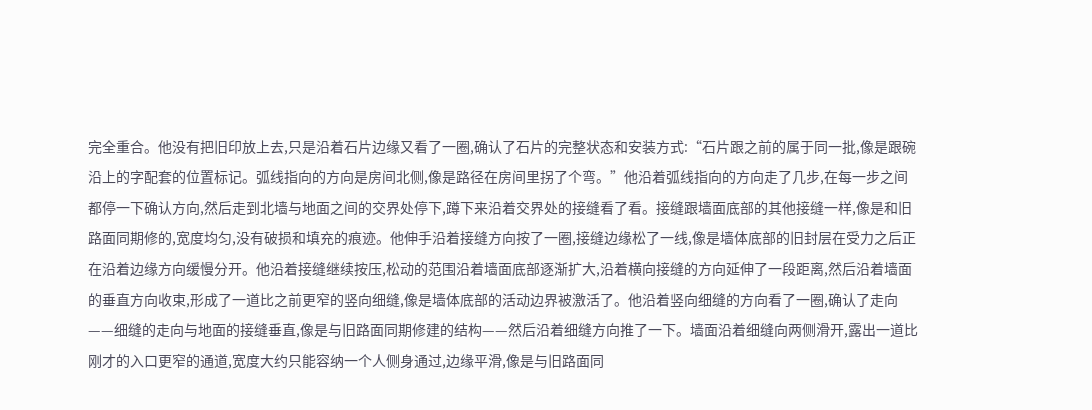完全重合。他没有把旧印放上去,只是沿着石片边缘又看了一圈,确认了石片的完整状态和安装方式:“石片跟之前的属于同一批,像是跟碗沿上的字配套的位置标记。弧线指向的方向是房间北侧,像是路径在房间里拐了个弯。”他沿着弧线指向的方向走了几步,在每一步之间都停一下确认方向,然后走到北墙与地面之间的交界处停下,蹲下来沿着交界处的接缝看了看。接缝跟墙面底部的其他接缝一样,像是和旧路面同期修的,宽度均匀,没有破损和填充的痕迹。他伸手沿着接缝方向按了一圈,接缝边缘松了一线,像是墙体底部的旧封层在受力之后正在沿着边缘方向缓慢分开。他沿着接缝继续按压,松动的范围沿着墙面底部逐渐扩大,沿着横向接缝的方向延伸了一段距离,然后沿着墙面的垂直方向收束,形成了一道比之前更窄的竖向细缝,像是墙体底部的活动边界被激活了。他沿着竖向细缝的方向看了一圈,确认了走向——细缝的走向与地面的接缝垂直,像是与旧路面同期修建的结构——然后沿着细缝方向推了一下。墙面沿着细缝向两侧滑开,露出一道比刚才的入口更窄的通道,宽度大约只能容纳一个人侧身通过,边缘平滑,像是与旧路面同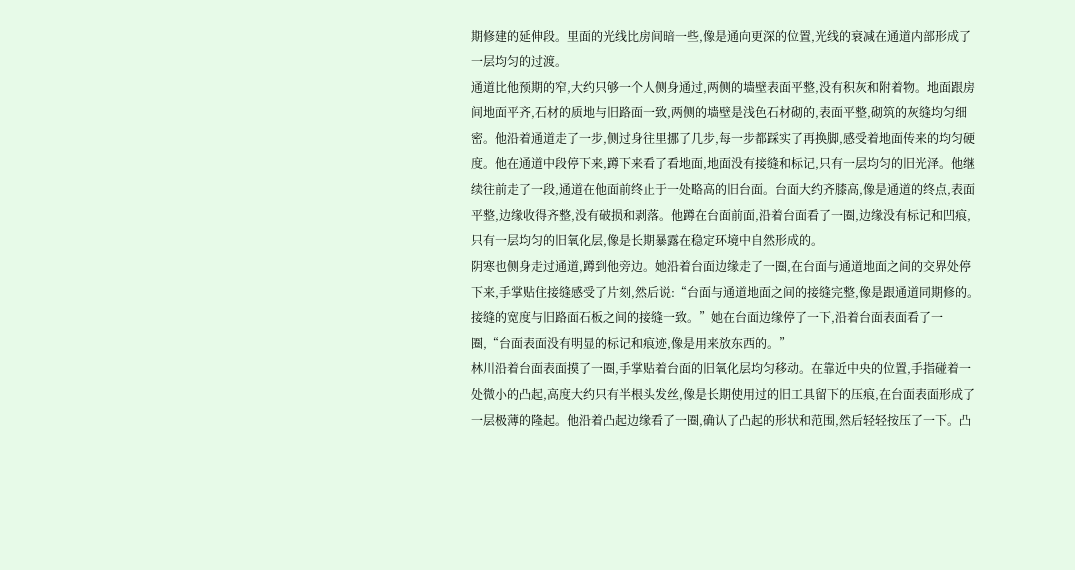期修建的延伸段。里面的光线比房间暗一些,像是通向更深的位置,光线的衰减在通道内部形成了一层均匀的过渡。
通道比他预期的窄,大约只够一个人侧身通过,两侧的墙壁表面平整,没有积灰和附着物。地面跟房间地面平齐,石材的质地与旧路面一致,两侧的墙壁是浅色石材砌的,表面平整,砌筑的灰缝均匀细密。他沿着通道走了一步,侧过身往里挪了几步,每一步都踩实了再换脚,感受着地面传来的均匀硬度。他在通道中段停下来,蹲下来看了看地面,地面没有接缝和标记,只有一层均匀的旧光泽。他继续往前走了一段,通道在他面前终止于一处略高的旧台面。台面大约齐膝高,像是通道的终点,表面平整,边缘收得齐整,没有破损和剥落。他蹲在台面前面,沿着台面看了一圈,边缘没有标记和凹痕,只有一层均匀的旧氧化层,像是长期暴露在稳定环境中自然形成的。
阴寒也侧身走过通道,蹲到他旁边。她沿着台面边缘走了一圈,在台面与通道地面之间的交界处停下来,手掌贴住接缝感受了片刻,然后说:“台面与通道地面之间的接缝完整,像是跟通道同期修的。接缝的宽度与旧路面石板之间的接缝一致。”她在台面边缘停了一下,沿着台面表面看了一圈,“台面表面没有明显的标记和痕迹,像是用来放东西的。”
林川沿着台面表面摸了一圈,手掌贴着台面的旧氧化层均匀移动。在靠近中央的位置,手指碰着一处微小的凸起,高度大约只有半根头发丝,像是长期使用过的旧工具留下的压痕,在台面表面形成了一层极薄的隆起。他沿着凸起边缘看了一圈,确认了凸起的形状和范围,然后轻轻按压了一下。凸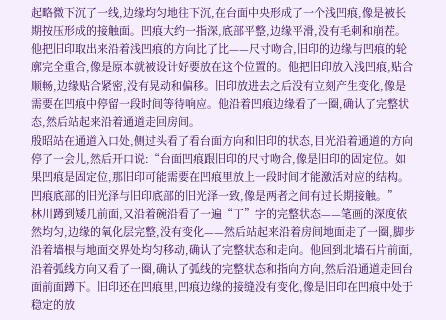起略微下沉了一线,边缘均匀地往下沉,在台面中央形成了一个浅凹痕,像是被长期按压形成的接触面。凹痕大约一指深,底部平整,边缘平滑,没有毛刺和崩茬。他把旧印取出来沿着浅凹痕的方向比了比——尺寸吻合,旧印的边缘与凹痕的轮廓完全重合,像是原本就被设计好要放在这个位置的。他把旧印放入浅凹痕,贴合顺畅,边缘贴合紧密,没有晃动和偏移。旧印放进去之后没有立刻产生变化,像是需要在凹痕中停留一段时间等待响应。他沿着凹痕边缘看了一圈,确认了完整状态,然后站起来沿着通道走回房间。
殷昭站在通道入口处,侧过头看了看台面方向和旧印的状态,目光沿着通道的方向停了一会儿,然后开口说:“台面凹痕跟旧印的尺寸吻合,像是旧印的固定位。如果凹痕是固定位,那旧印可能需要在凹痕里放上一段时间才能激活对应的结构。凹痕底部的旧光泽与旧印底部的旧光泽一致,像是两者之间有过长期接触。”
林川蹲到矮几前面,又沿着碗沿看了一遍“丁”字的完整状态——笔画的深度依然均匀,边缘的氧化层完整,没有变化——然后站起来沿着房间地面走了一圈,脚步沿着墙根与地面交界处均匀移动,确认了完整状态和走向。他回到北墙石片前面,沿着弧线方向又看了一圈,确认了弧线的完整状态和指向方向,然后沿通道走回台面前面蹲下。旧印还在凹痕里,凹痕边缘的接缝没有变化,像是旧印在凹痕中处于稳定的放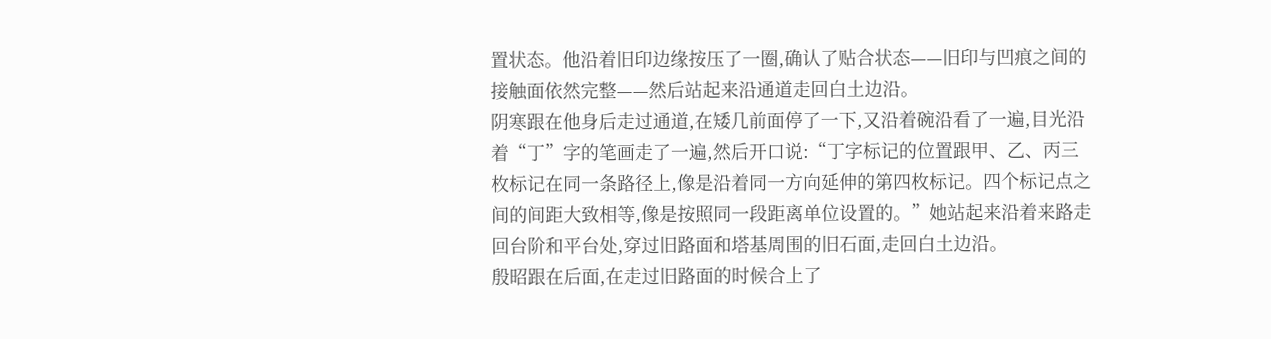置状态。他沿着旧印边缘按压了一圈,确认了贴合状态——旧印与凹痕之间的接触面依然完整——然后站起来沿通道走回白土边沿。
阴寒跟在他身后走过通道,在矮几前面停了一下,又沿着碗沿看了一遍,目光沿着“丁”字的笔画走了一遍,然后开口说:“丁字标记的位置跟甲、乙、丙三枚标记在同一条路径上,像是沿着同一方向延伸的第四枚标记。四个标记点之间的间距大致相等,像是按照同一段距离单位设置的。”她站起来沿着来路走回台阶和平台处,穿过旧路面和塔基周围的旧石面,走回白土边沿。
殷昭跟在后面,在走过旧路面的时候合上了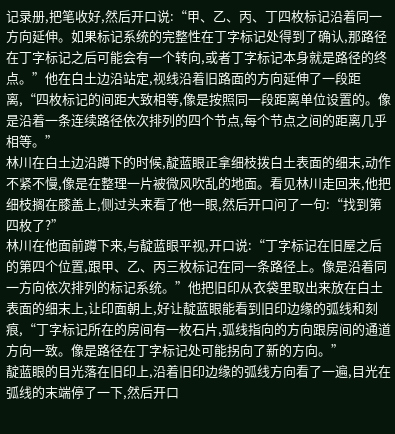记录册,把笔收好,然后开口说:“甲、乙、丙、丁四枚标记沿着同一方向延伸。如果标记系统的完整性在丁字标记处得到了确认,那路径在丁字标记之后可能会有一个转向,或者丁字标记本身就是路径的终点。”他在白土边沿站定,视线沿着旧路面的方向延伸了一段距离,“四枚标记的间距大致相等,像是按照同一段距离单位设置的。像是沿着一条连续路径依次排列的四个节点,每个节点之间的距离几乎相等。”
林川在白土边沿蹲下的时候,靛蓝眼正拿细枝拨白土表面的细末,动作不紧不慢,像是在整理一片被微风吹乱的地面。看见林川走回来,他把细枝搁在膝盖上,侧过头来看了他一眼,然后开口问了一句:“找到第四枚了?”
林川在他面前蹲下来,与靛蓝眼平视,开口说:“丁字标记在旧屋之后的第四个位置,跟甲、乙、丙三枚标记在同一条路径上。像是沿着同一方向依次排列的标记系统。”他把旧印从衣袋里取出来放在白土表面的细末上,让印面朝上,好让靛蓝眼能看到旧印边缘的弧线和刻痕,“丁字标记所在的房间有一枚石片,弧线指向的方向跟房间的通道方向一致。像是路径在丁字标记处可能拐向了新的方向。”
靛蓝眼的目光落在旧印上,沿着旧印边缘的弧线方向看了一遍,目光在弧线的末端停了一下,然后开口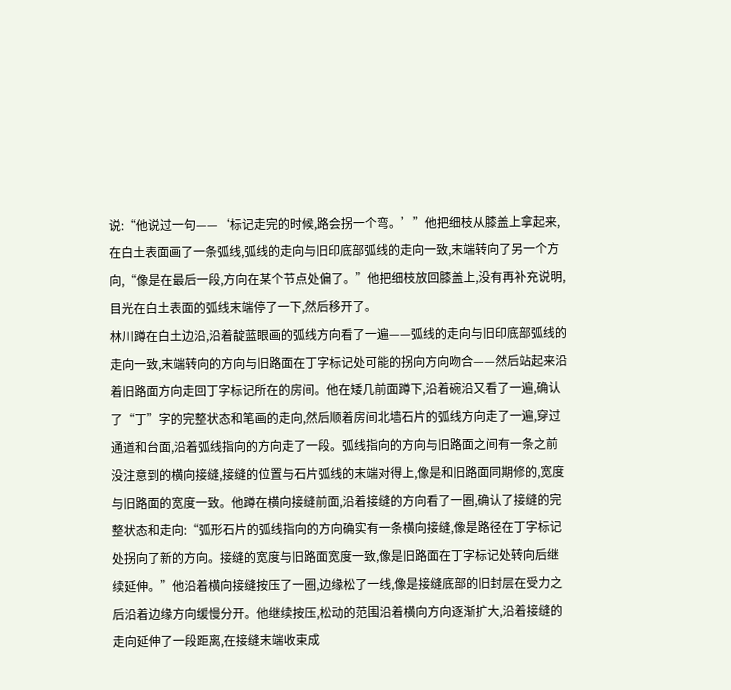说:“他说过一句——‘标记走完的时候,路会拐一个弯。’”他把细枝从膝盖上拿起来,在白土表面画了一条弧线,弧线的走向与旧印底部弧线的走向一致,末端转向了另一个方向,“像是在最后一段,方向在某个节点处偏了。”他把细枝放回膝盖上,没有再补充说明,目光在白土表面的弧线末端停了一下,然后移开了。
林川蹲在白土边沿,沿着靛蓝眼画的弧线方向看了一遍——弧线的走向与旧印底部弧线的走向一致,末端转向的方向与旧路面在丁字标记处可能的拐向方向吻合——然后站起来沿着旧路面方向走回丁字标记所在的房间。他在矮几前面蹲下,沿着碗沿又看了一遍,确认了“丁”字的完整状态和笔画的走向,然后顺着房间北墙石片的弧线方向走了一遍,穿过通道和台面,沿着弧线指向的方向走了一段。弧线指向的方向与旧路面之间有一条之前没注意到的横向接缝,接缝的位置与石片弧线的末端对得上,像是和旧路面同期修的,宽度与旧路面的宽度一致。他蹲在横向接缝前面,沿着接缝的方向看了一圈,确认了接缝的完整状态和走向:“弧形石片的弧线指向的方向确实有一条横向接缝,像是路径在丁字标记处拐向了新的方向。接缝的宽度与旧路面宽度一致,像是旧路面在丁字标记处转向后继续延伸。”他沿着横向接缝按压了一圈,边缘松了一线,像是接缝底部的旧封层在受力之后沿着边缘方向缓慢分开。他继续按压,松动的范围沿着横向方向逐渐扩大,沿着接缝的走向延伸了一段距离,在接缝末端收束成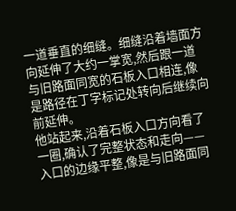一道垂直的细缝。细缝沿着墙面方向延伸了大约一掌宽,然后跟一道与旧路面同宽的石板入口相连,像是路径在丁字标记处转向后继续向前延伸。
他站起来,沿着石板入口方向看了一圈,确认了完整状态和走向——入口的边缘平整,像是与旧路面同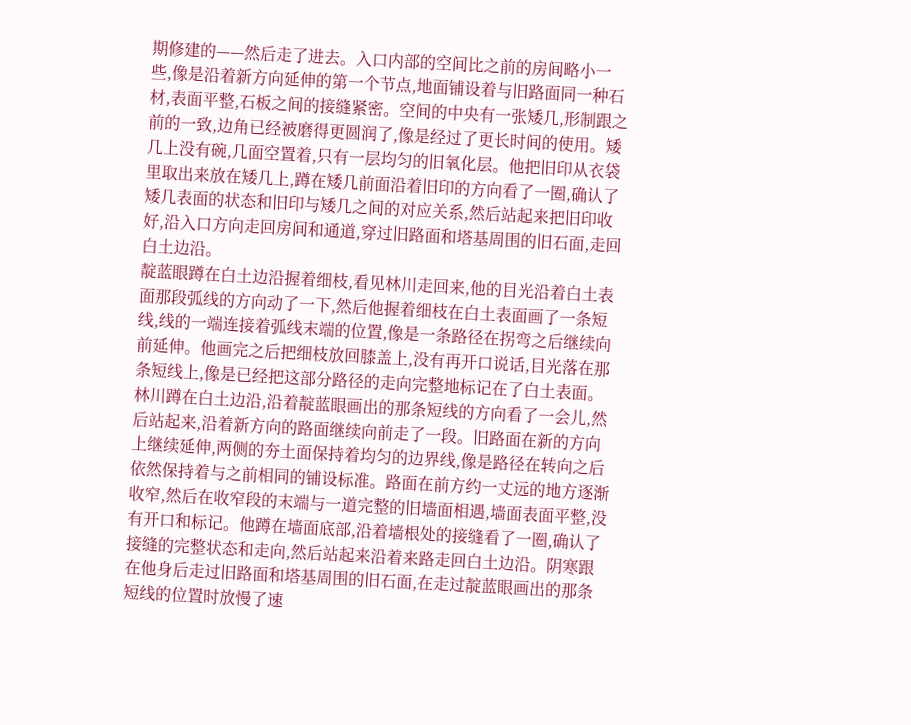期修建的——然后走了进去。入口内部的空间比之前的房间略小一些,像是沿着新方向延伸的第一个节点,地面铺设着与旧路面同一种石材,表面平整,石板之间的接缝紧密。空间的中央有一张矮几,形制跟之前的一致,边角已经被磨得更圆润了,像是经过了更长时间的使用。矮几上没有碗,几面空置着,只有一层均匀的旧氧化层。他把旧印从衣袋里取出来放在矮几上,蹲在矮几前面沿着旧印的方向看了一圈,确认了矮几表面的状态和旧印与矮几之间的对应关系,然后站起来把旧印收好,沿入口方向走回房间和通道,穿过旧路面和塔基周围的旧石面,走回白土边沿。
靛蓝眼蹲在白土边沿握着细枝,看见林川走回来,他的目光沿着白土表面那段弧线的方向动了一下,然后他握着细枝在白土表面画了一条短线,线的一端连接着弧线末端的位置,像是一条路径在拐弯之后继续向前延伸。他画完之后把细枝放回膝盖上,没有再开口说话,目光落在那条短线上,像是已经把这部分路径的走向完整地标记在了白土表面。林川蹲在白土边沿,沿着靛蓝眼画出的那条短线的方向看了一会儿,然后站起来,沿着新方向的路面继续向前走了一段。旧路面在新的方向上继续延伸,两侧的夯土面保持着均匀的边界线,像是路径在转向之后依然保持着与之前相同的铺设标准。路面在前方约一丈远的地方逐渐收窄,然后在收窄段的末端与一道完整的旧墙面相遇,墙面表面平整,没有开口和标记。他蹲在墙面底部,沿着墙根处的接缝看了一圈,确认了接缝的完整状态和走向,然后站起来沿着来路走回白土边沿。阴寒跟在他身后走过旧路面和塔基周围的旧石面,在走过靛蓝眼画出的那条短线的位置时放慢了速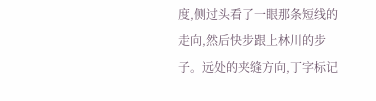度,侧过头看了一眼那条短线的走向,然后快步跟上林川的步子。远处的夹缝方向,丁字标记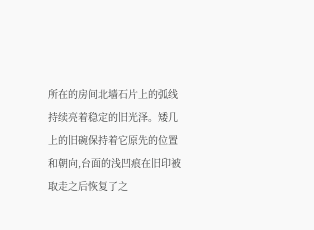所在的房间北墙石片上的弧线持续亮着稳定的旧光泽。矮几上的旧碗保持着它原先的位置和朝向,台面的浅凹痕在旧印被取走之后恢复了之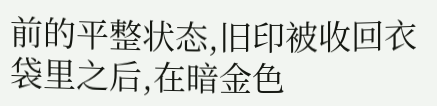前的平整状态,旧印被收回衣袋里之后,在暗金色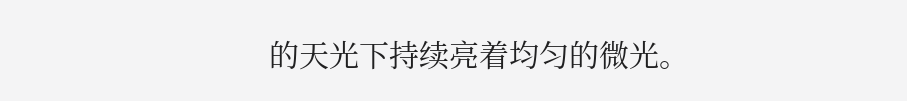的天光下持续亮着均匀的微光。